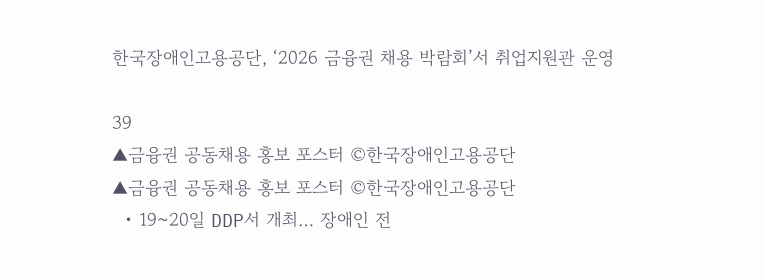한국장애인고용공단, ‘2026 금융권 채용 박람회’서 취업지원관 운영

39
▲금융권 공동채용 홍보 포스터 ©한국장애인고용공단
▲금융권 공동채용 홍보 포스터 ©한국장애인고용공단
  • 19~20일 DDP서 개최… 장애인 전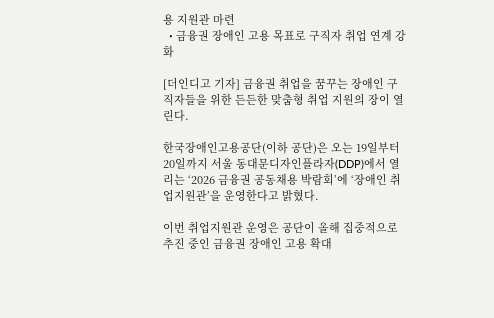용 지원관 마련
  • 금융권 장애인 고용 목표로 구직자 취업 연계 강화

[더인디고 기자] 금융권 취업을 꿈꾸는 장애인 구직자들을 위한 든든한 맞춤형 취업 지원의 장이 열린다.

한국장애인고용공단(이하 공단)은 오는 19일부터 20일까지 서울 동대문디자인플라자(DDP)에서 열리는 ‘2026 금융권 공동채용 박람회’에 ‘장애인 취업지원관’을 운영한다고 밝혔다.

이번 취업지원관 운영은 공단이 올해 집중적으로 추진 중인 금융권 장애인 고용 확대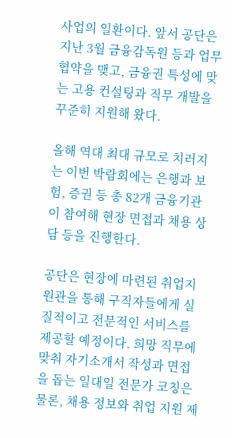사업의 일환이다. 앞서 공단은 지난 3월 금융감독원 등과 업무협약을 맺고, 금융권 특성에 맞는 고용 컨설팅과 직무 개발을 꾸준히 지원해 왔다.

올해 역대 최대 규모로 치러지는 이번 박람회에는 은행과 보험, 증권 등 총 82개 금융기관이 참여해 현장 면접과 채용 상담 등을 진행한다.

공단은 현장에 마련된 취업지원관을 통해 구직자들에게 실질적이고 전문적인 서비스를 제공할 예정이다. 희망 직무에 맞춰 자기소개서 작성과 면접을 돕는 일대일 전문가 코칭은 물론, 채용 정보와 취업 지원 제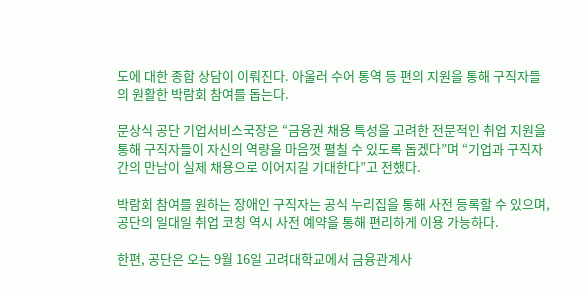도에 대한 종합 상담이 이뤄진다. 아울러 수어 통역 등 편의 지원을 통해 구직자들의 원활한 박람회 참여를 돕는다.

문상식 공단 기업서비스국장은 “금융권 채용 특성을 고려한 전문적인 취업 지원을 통해 구직자들이 자신의 역량을 마음껏 펼칠 수 있도록 돕겠다”며 “기업과 구직자 간의 만남이 실제 채용으로 이어지길 기대한다”고 전했다.

박람회 참여를 원하는 장애인 구직자는 공식 누리집을 통해 사전 등록할 수 있으며, 공단의 일대일 취업 코칭 역시 사전 예약을 통해 편리하게 이용 가능하다.

한편, 공단은 오는 9월 16일 고려대학교에서 금융관계사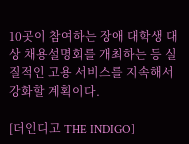10곳이 참여하는 장애 대학생 대상 채용설명회를 개최하는 등 실질적인 고용 서비스를 지속해서 강화할 계획이다.

[더인디고 THE INDIGO]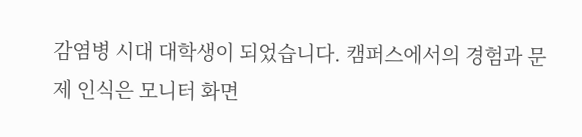감염병 시대 대학생이 되었습니다. 캠퍼스에서의 경험과 문제 인식은 모니터 화면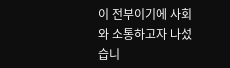이 전부이기에 사회와 소통하고자 나섰습니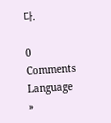다.

0 Comments
Language »